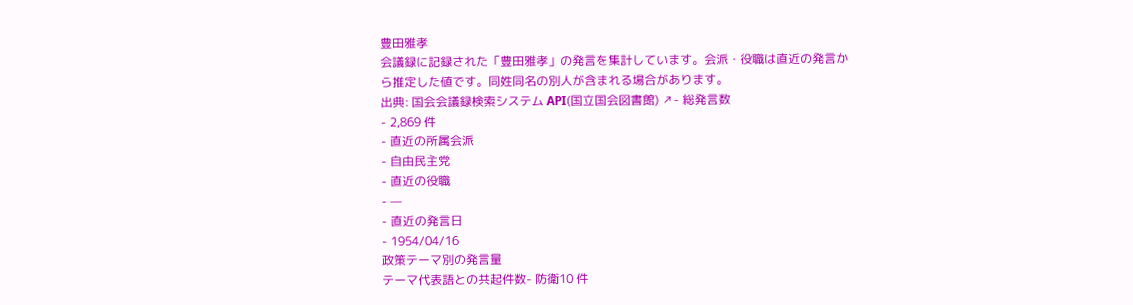豊田雅孝
会議録に記録された「豊田雅孝」の発言を集計しています。会派・役職は直近の発言から推定した値です。同姓同名の別人が含まれる場合があります。
出典: 国会会議録検索システム API(国立国会図書館) ↗- 総発言数
- 2,869 件
- 直近の所属会派
- 自由民主党
- 直近の役職
- —
- 直近の発言日
- 1954/04/16
政策テーマ別の発言量
テーマ代表語との共起件数- 防衛10 件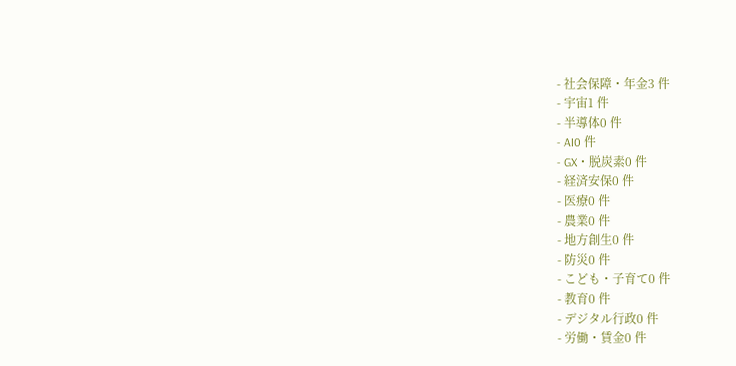- 社会保障・年金3 件
- 宇宙1 件
- 半導体0 件
- AI0 件
- GX・脱炭素0 件
- 経済安保0 件
- 医療0 件
- 農業0 件
- 地方創生0 件
- 防災0 件
- こども・子育て0 件
- 教育0 件
- デジタル行政0 件
- 労働・賃金0 件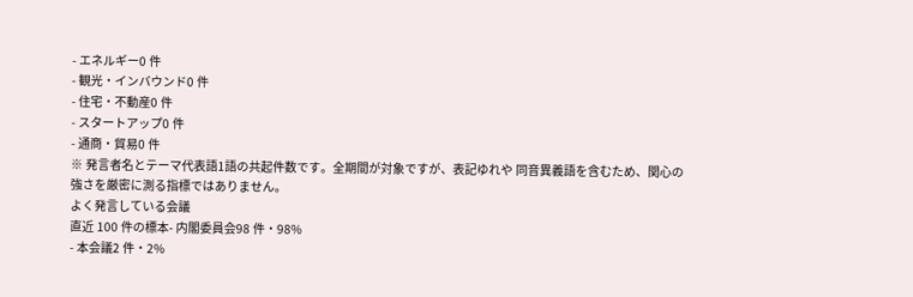- エネルギー0 件
- 観光・インバウンド0 件
- 住宅・不動産0 件
- スタートアップ0 件
- 通商・貿易0 件
※ 発言者名とテーマ代表語1語の共起件数です。全期間が対象ですが、表記ゆれや 同音異義語を含むため、関心の強さを厳密に測る指標ではありません。
よく発言している会議
直近 100 件の標本- 内閣委員会98 件・98%
- 本会議2 件・2%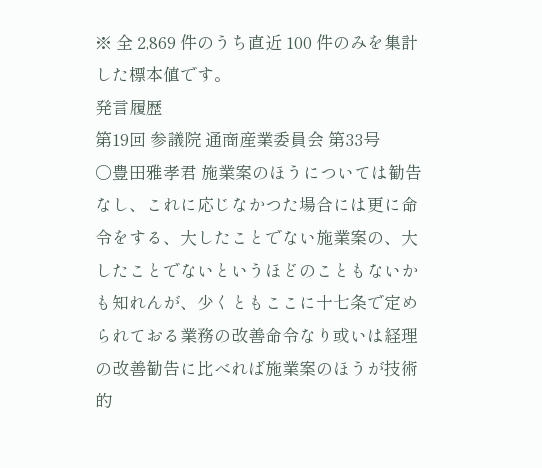※ 全 2,869 件のうち直近 100 件のみを集計した標本値です。
発言履歴
第19回 参議院 通商産業委員会 第33号
○豊田雅孝君 施業案のほうについては勧告なし、これに応じなかつた場合には更に命令をする、大したことでない施業案の、大したことでないというほどのこともないかも知れんが、少くともここに十七条で定められておる業務の改善命令なり或いは経理の改善勧告に比べれば施業案のほうが技術的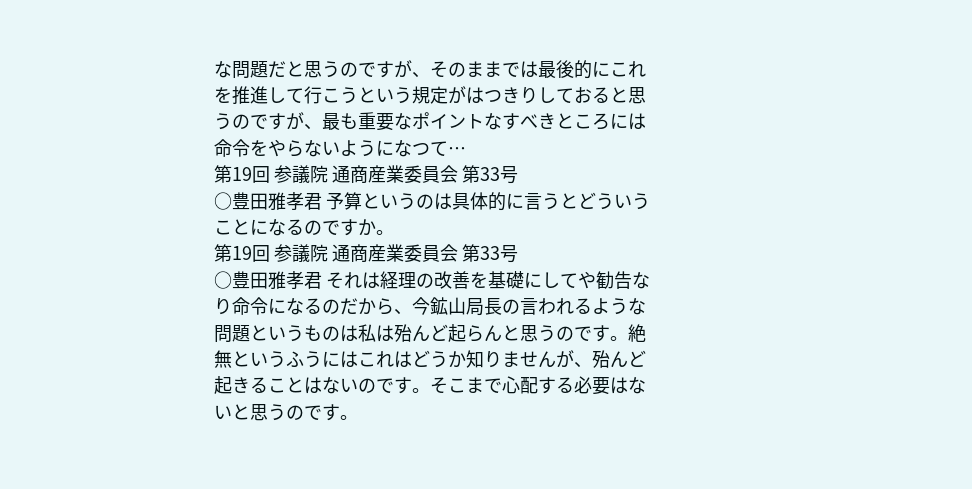な問題だと思うのですが、そのままでは最後的にこれを推進して行こうという規定がはつきりしておると思うのですが、最も重要なポイントなすべきところには命令をやらないようになつて…
第19回 参議院 通商産業委員会 第33号
○豊田雅孝君 予算というのは具体的に言うとどういうことになるのですか。
第19回 参議院 通商産業委員会 第33号
○豊田雅孝君 それは経理の改善を基礎にしてや勧告なり命令になるのだから、今鉱山局長の言われるような問題というものは私は殆んど起らんと思うのです。絶無というふうにはこれはどうか知りませんが、殆んど起きることはないのです。そこまで心配する必要はないと思うのです。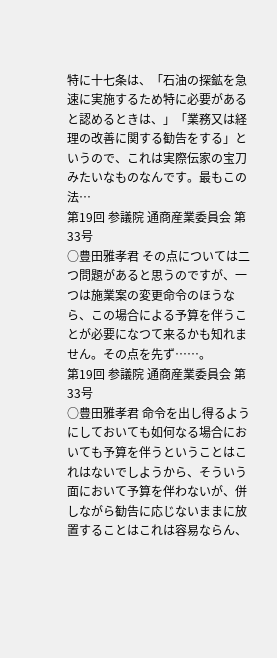特に十七条は、「石油の探鉱を急速に実施するため特に必要があると認めるときは、」「業務又は経理の改善に関する勧告をする」というので、これは実際伝家の宝刀みたいなものなんです。最もこの法…
第19回 参議院 通商産業委員会 第33号
○豊田雅孝君 その点については二つ問題があると思うのですが、一つは施業案の変更命令のほうなら、この場合による予算を伴うことが必要になつて来るかも知れません。その点を先ず……。
第19回 参議院 通商産業委員会 第33号
○豊田雅孝君 命令を出し得るようにしておいても如何なる場合においても予算を伴うということはこれはないでしようから、そういう面において予算を伴わないが、併しながら勧告に応じないままに放置することはこれは容易ならん、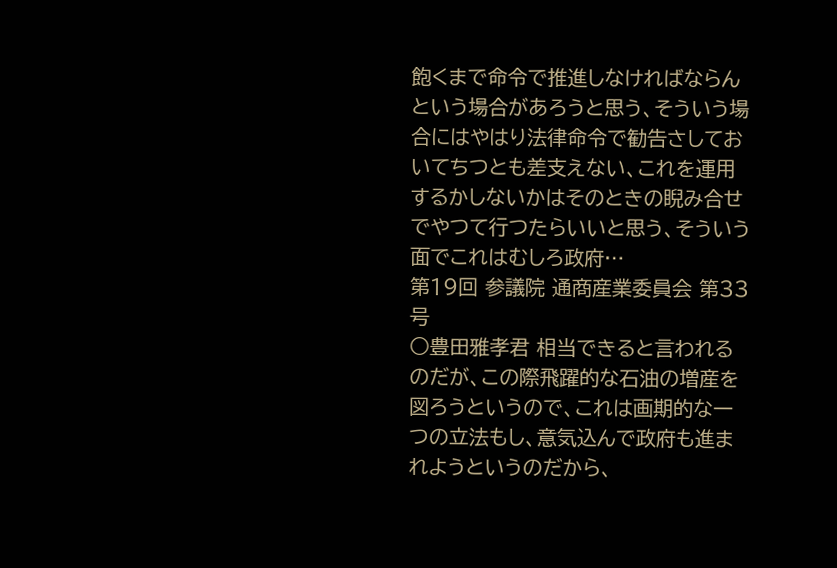飽くまで命令で推進しなければならんという場合があろうと思う、そういう場合にはやはり法律命令で勧告さしておいてちつとも差支えない、これを運用するかしないかはそのときの睨み合せでやつて行つたらいいと思う、そういう面でこれはむしろ政府…
第19回 参議院 通商産業委員会 第33号
○豊田雅孝君 相当できると言われるのだが、この際飛躍的な石油の増産を図ろうというので、これは画期的な一つの立法もし、意気込んで政府も進まれようというのだから、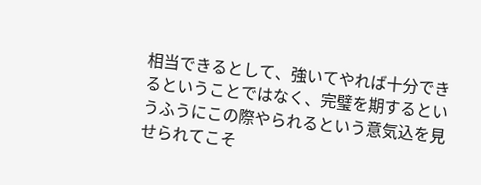相当できるとして、強いてやれば十分できるということではなく、完璧を期するというふうにこの際やられるという意気込を見せられてこそ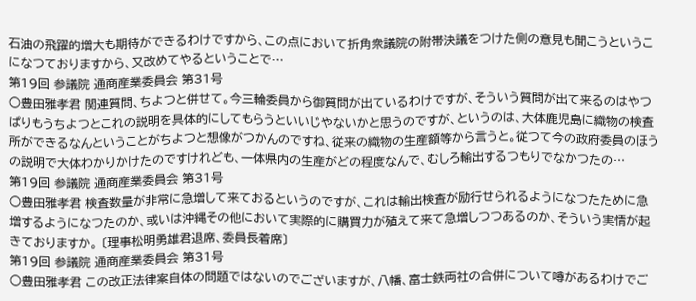石油の飛躍的増大も期待ができるわけですから、この点において折角衆議院の附帯決議をつけた側の意見も聞こうというこになつておりますから、又改めてやるということで…
第19回 参議院 通商産業委員会 第31号
○豊田雅孝君 関連質問、ちよつと併せて。今三輪委員から御質問が出ているわけですが、そういう質問が出て来るのはやつぱりもうちよつとこれの説明を具体的にしてもらうといいじやないかと思うのですが、というのは、大体鹿児島に織物の検査所ができるなんということがちよつと想像がつかんのですね、従来の織物の生産額等から言うと。従つて今の政府委員のほうの説明で大体わかりかけたのですけれども、一体県内の生産がどの程度なんで、むしろ輸出するつもりでなかつたの…
第19回 参議院 通商産業委員会 第31号
○豊田雅孝君 検査数量が非常に急増して来ておるというのですが、これは輸出検査が励行せられるようになつたために急増するようになつたのか、或いは沖縄その他において実際的に購買力が殖えて来て急増しつつあるのか、そういう実情が起きておりますか。 〔理事松明勇雄君退席、委員長着席〕
第19回 参議院 通商産業委員会 第31号
○豊田雅孝君 この改正法律案自体の問題ではないのでございますが、八幡、富士鉄両社の合併について噂があるわけでご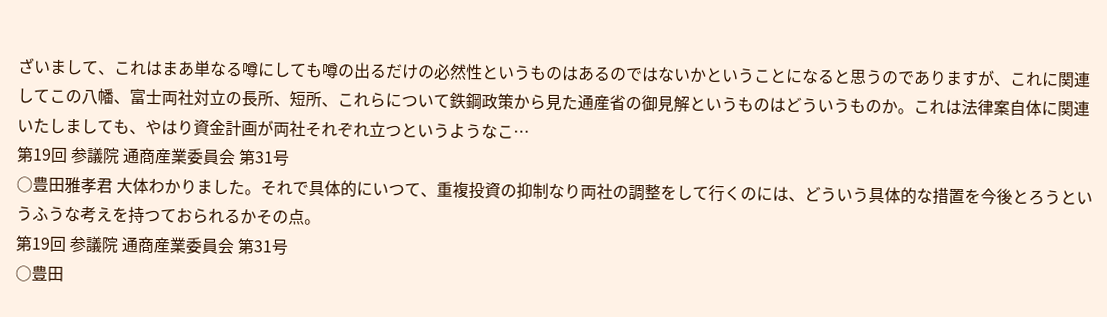ざいまして、これはまあ単なる噂にしても噂の出るだけの必然性というものはあるのではないかということになると思うのでありますが、これに関連してこの八幡、富士両社対立の長所、短所、これらについて鉄鋼政策から見た通産省の御見解というものはどういうものか。これは法律案自体に関連いたしましても、やはり資金計画が両社それぞれ立つというようなこ…
第19回 参議院 通商産業委員会 第31号
○豊田雅孝君 大体わかりました。それで具体的にいつて、重複投資の抑制なり両社の調整をして行くのには、どういう具体的な措置を今後とろうというふうな考えを持つておられるかその点。
第19回 参議院 通商産業委員会 第31号
○豊田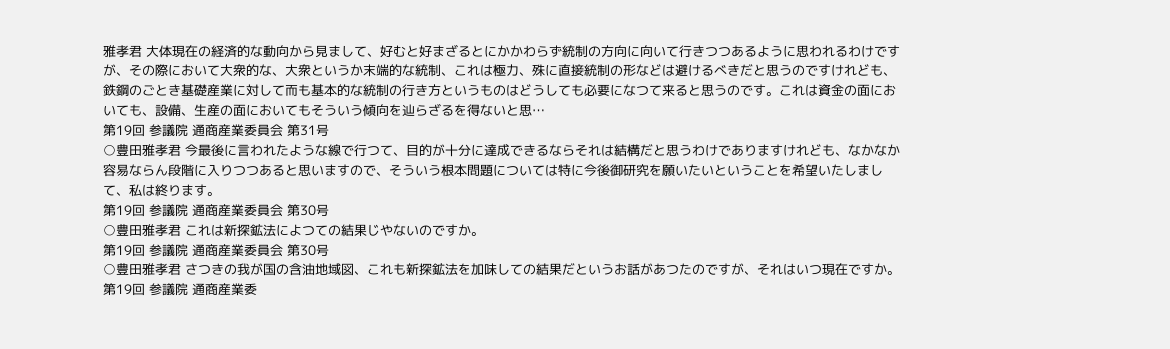雅孝君 大体現在の経済的な動向から見まして、好むと好まざるとにかかわらず統制の方向に向いて行きつつあるように思われるわけですが、その際において大衆的な、大衆というか末端的な統制、これは極力、殊に直接統制の形などは避けるべきだと思うのですけれども、鉄鋼のごとき基礎産業に対して而も基本的な統制の行き方というものはどうしても必要になつて来ると思うのです。これは資金の面においても、設備、生産の面においてもそういう傾向を辿らざるを得ないと思…
第19回 参議院 通商産業委員会 第31号
○豊田雅孝君 今最後に言われたような線で行つて、目的が十分に達成できるならそれは結構だと思うわけでありますけれども、なかなか容易ならん段階に入りつつあると思いますので、そういう根本問題については特に今後御研究を願いたいということを希望いたしまして、私は終ります。
第19回 参議院 通商産業委員会 第30号
○豊田雅孝君 これは新探鉱法によつての結果じやないのですか。
第19回 参議院 通商産業委員会 第30号
○豊田雅孝君 さつきの我が国の含油地域図、これも新探鉱法を加味しての結果だというお話があつたのですが、それはいつ現在ですか。
第19回 参議院 通商産業委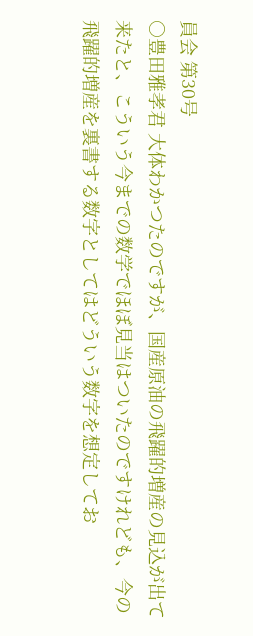員会 第30号
○豊田雅孝君 大体わかつたのですが、国産原油の飛躍的増産の見込が出て来たと、こういう今までの数学でほぼ見当はついたのですけれども、今の飛躍的増産を裏書する数字としてはどういう数字を想定してお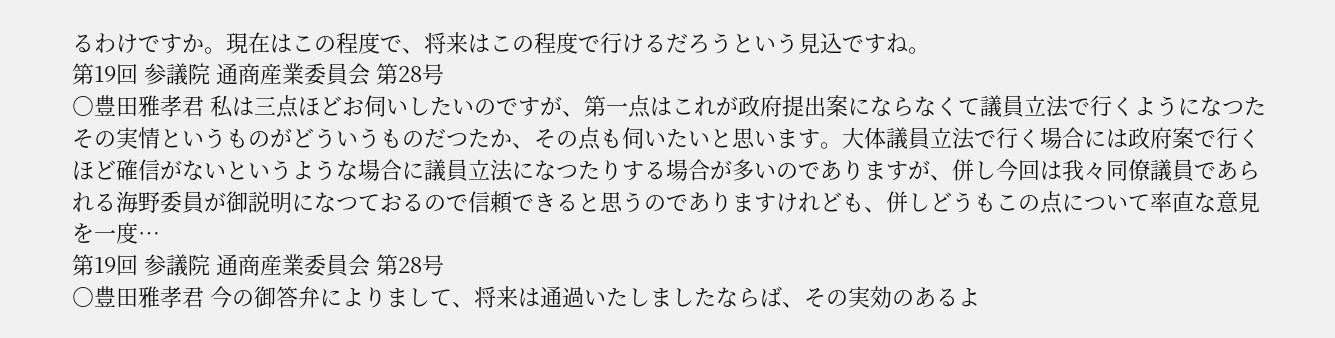るわけですか。現在はこの程度で、将来はこの程度で行けるだろうという見込ですね。
第19回 参議院 通商産業委員会 第28号
○豊田雅孝君 私は三点ほどお伺いしたいのですが、第一点はこれが政府提出案にならなくて議員立法で行くようになつたその実情というものがどういうものだつたか、その点も伺いたいと思います。大体議員立法で行く場合には政府案で行くほど確信がないというような場合に議員立法になつたりする場合が多いのでありますが、併し今回は我々同僚議員であられる海野委員が御説明になつておるので信頼できると思うのでありますけれども、併しどうもこの点について率直な意見を一度…
第19回 参議院 通商産業委員会 第28号
○豊田雅孝君 今の御答弁によりまして、将来は通過いたしましたならば、その実効のあるよ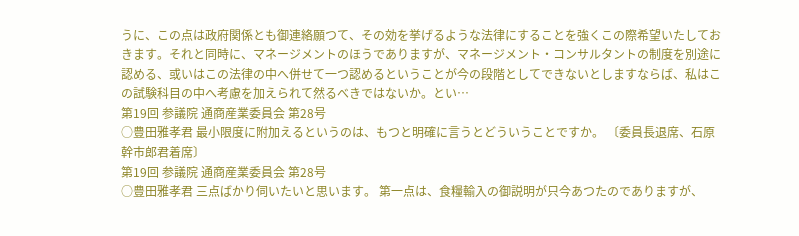うに、この点は政府関係とも御連絡願つて、その効を挙げるような法律にすることを強くこの際希望いたしておきます。それと同時に、マネージメントのほうでありますが、マネージメント・コンサルタントの制度を別途に認める、或いはこの法律の中へ併せて一つ認めるということが今の段階としてできないとしますならば、私はこの試験科目の中へ考慮を加えられて然るべきではないか。とい…
第19回 参議院 通商産業委員会 第28号
○豊田雅孝君 最小限度に附加えるというのは、もつと明確に言うとどういうことですか。 〔委員長退席、石原幹市郎君着席〕
第19回 参議院 通商産業委員会 第28号
○豊田雅孝君 三点ばかり伺いたいと思います。 第一点は、食糧輸入の御説明が只今あつたのでありますが、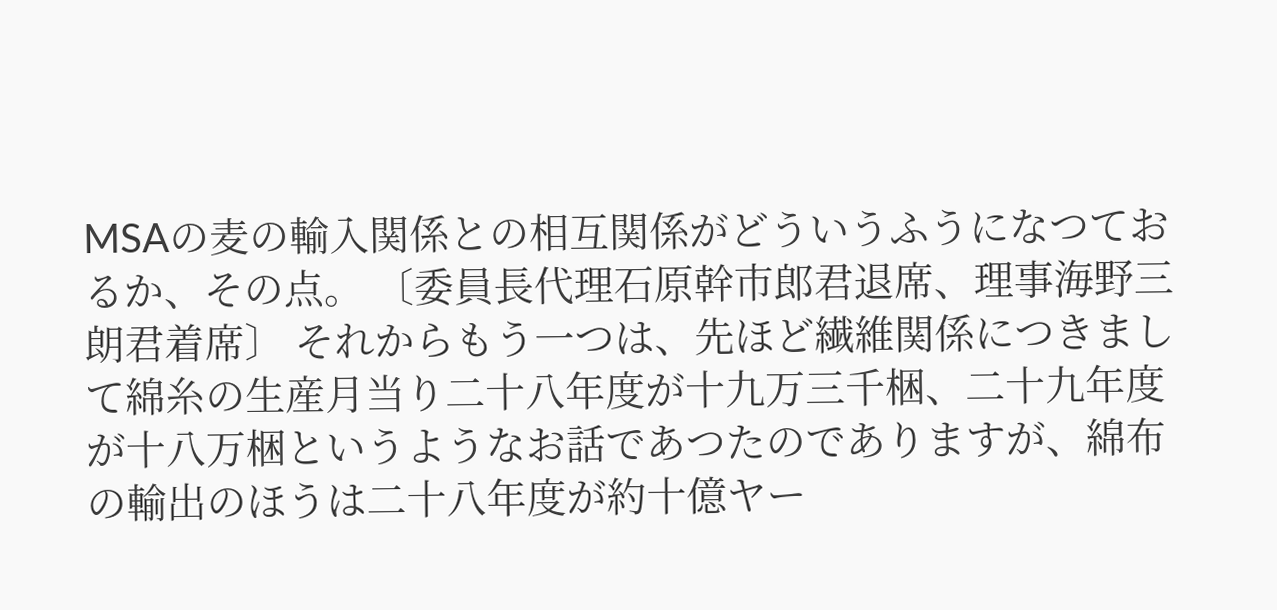MSAの麦の輸入関係との相互関係がどういうふうになつておるか、その点。 〔委員長代理石原幹市郎君退席、理事海野三朗君着席〕 それからもう一つは、先ほど繊維関係につきまして綿糸の生産月当り二十八年度が十九万三千梱、二十九年度が十八万梱というようなお話であつたのでありますが、綿布の輸出のほうは二十八年度が約十億ヤー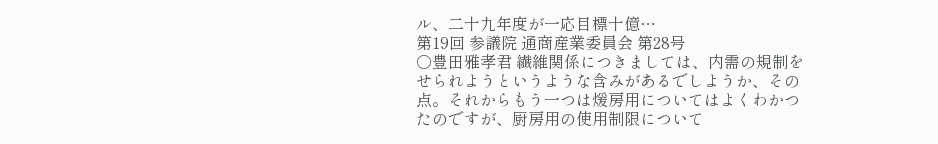ル、二十九年度が一応目標十億…
第19回 参議院 通商産業委員会 第28号
○豊田雅孝君 繊維関係につきましては、内需の規制をせられようというような含みがあるでしようか、その点。それからもう一つは煖房用についてはよくわかつたのですが、厨房用の使用制限について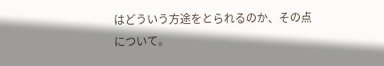はどういう方途をとられるのか、その点について。